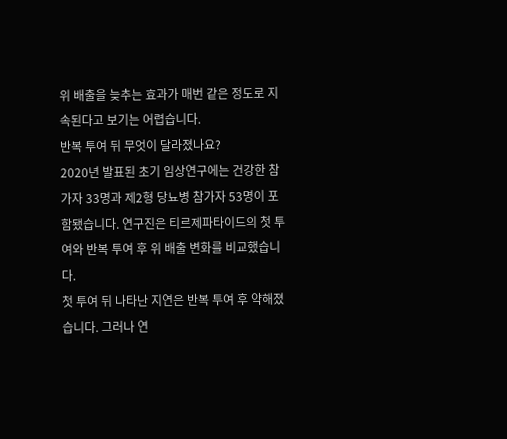위 배출을 늦추는 효과가 매번 같은 정도로 지속된다고 보기는 어렵습니다.
반복 투여 뒤 무엇이 달라졌나요?
2020년 발표된 초기 임상연구에는 건강한 참가자 33명과 제2형 당뇨병 참가자 53명이 포함됐습니다. 연구진은 티르제파타이드의 첫 투여와 반복 투여 후 위 배출 변화를 비교했습니다.
첫 투여 뒤 나타난 지연은 반복 투여 후 약해졌습니다. 그러나 연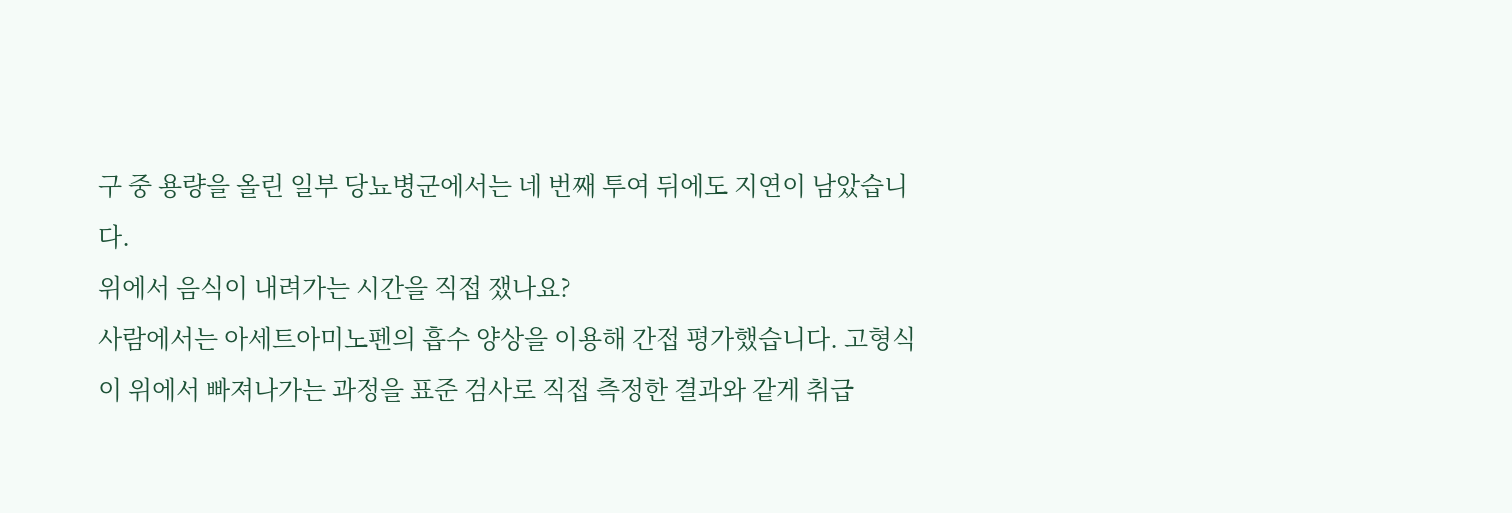구 중 용량을 올린 일부 당뇨병군에서는 네 번째 투여 뒤에도 지연이 남았습니다.
위에서 음식이 내려가는 시간을 직접 쟀나요?
사람에서는 아세트아미노펜의 흡수 양상을 이용해 간접 평가했습니다. 고형식이 위에서 빠져나가는 과정을 표준 검사로 직접 측정한 결과와 같게 취급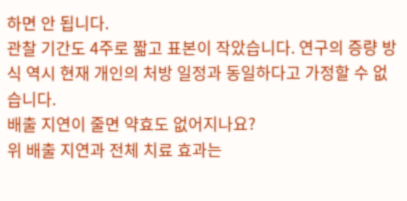하면 안 됩니다.
관찰 기간도 4주로 짧고 표본이 작았습니다. 연구의 증량 방식 역시 현재 개인의 처방 일정과 동일하다고 가정할 수 없습니다.
배출 지연이 줄면 약효도 없어지나요?
위 배출 지연과 전체 치료 효과는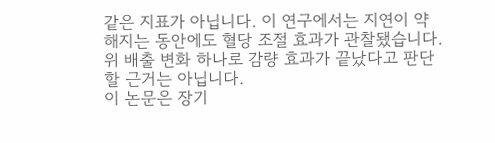같은 지표가 아닙니다. 이 연구에서는 지연이 약해지는 동안에도 혈당 조절 효과가 관찰됐습니다. 위 배출 변화 하나로 감량 효과가 끝났다고 판단할 근거는 아닙니다.
이 논문은 장기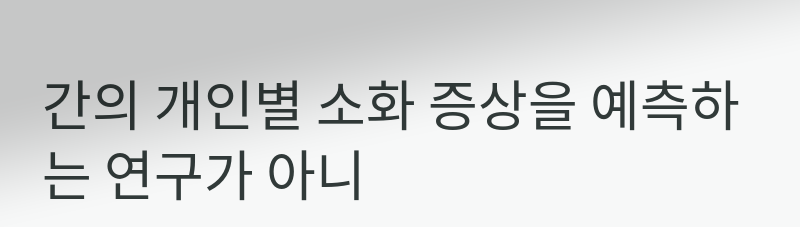간의 개인별 소화 증상을 예측하는 연구가 아니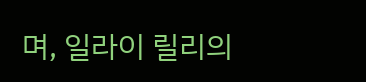며, 일라이 릴리의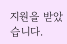지원을 받았습니다.